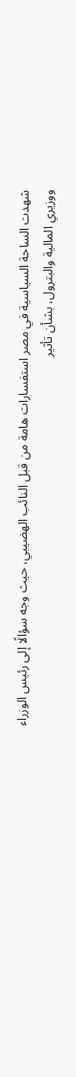شهدت الساحة السياسية في مصر استفسارات هامة من قبل النائب الهضيبي، حيث وجه سؤالًا إلى رئيس الوزراء ووزيري المالية والبترول، بشأن تأثير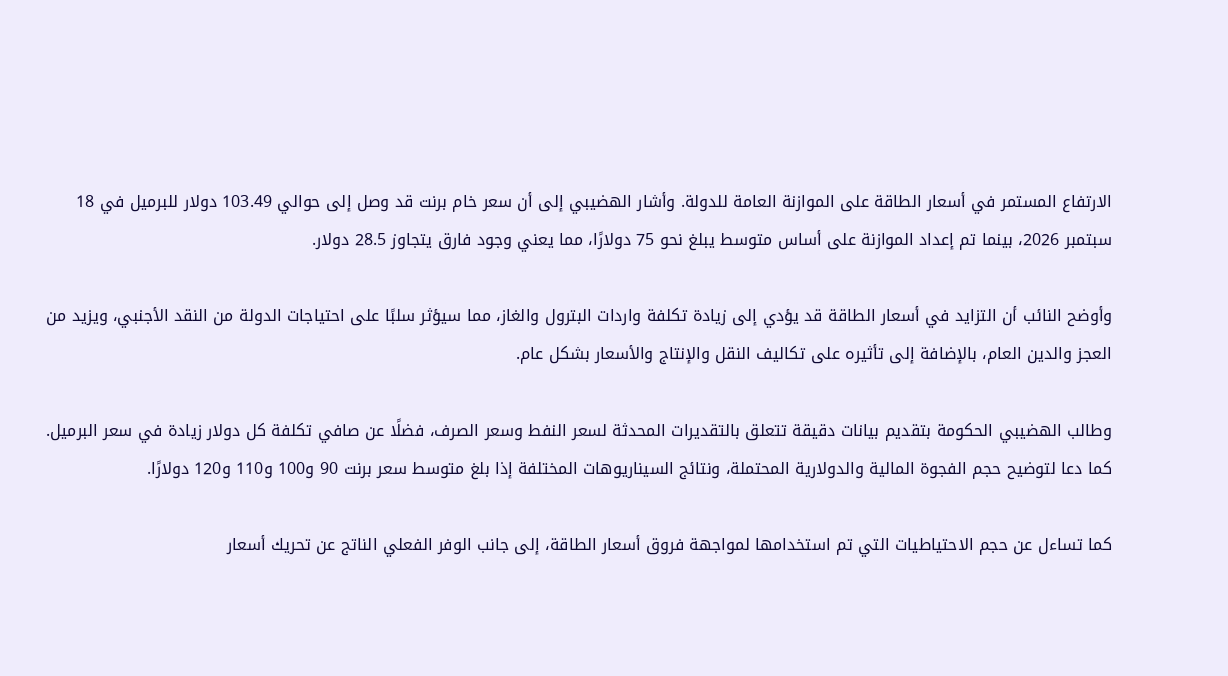الارتفاع المستمر في أسعار الطاقة على الموازنة العامة للدولة. وأشار الهضيبي إلى أن سعر خام برنت قد وصل إلى حوالي 103.49 دولار للبرميل في 18 سبتمبر 2026، بينما تم إعداد الموازنة على أساس متوسط يبلغ نحو 75 دولارًا، مما يعني وجود فارق يتجاوز 28.5 دولار.

وأوضح النائب أن التزايد في أسعار الطاقة قد يؤدي إلى زيادة تكلفة واردات البترول والغاز، مما سيؤثر سلبًا على احتياجات الدولة من النقد الأجنبي، ويزيد من العجز والدين العام، بالإضافة إلى تأثيره على تكاليف النقل والإنتاج والأسعار بشكل عام.

وطالب الهضيبي الحكومة بتقديم بيانات دقيقة تتعلق بالتقديرات المحدثة لسعر النفط وسعر الصرف، فضلًا عن صافي تكلفة كل دولار زيادة في سعر البرميل. كما دعا لتوضيح حجم الفجوة المالية والدولارية المحتملة، ونتائج السيناريوهات المختلفة إذا بلغ متوسط سعر برنت 90 و100 و110 و120 دولارًا.

كما تساءل عن حجم الاحتياطيات التي تم استخدامها لمواجهة فروق أسعار الطاقة، إلى جانب الوفر الفعلي الناتج عن تحريك أسعار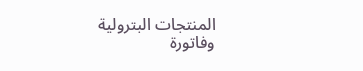المنتجات البترولية وفاتورة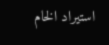استيراد الخام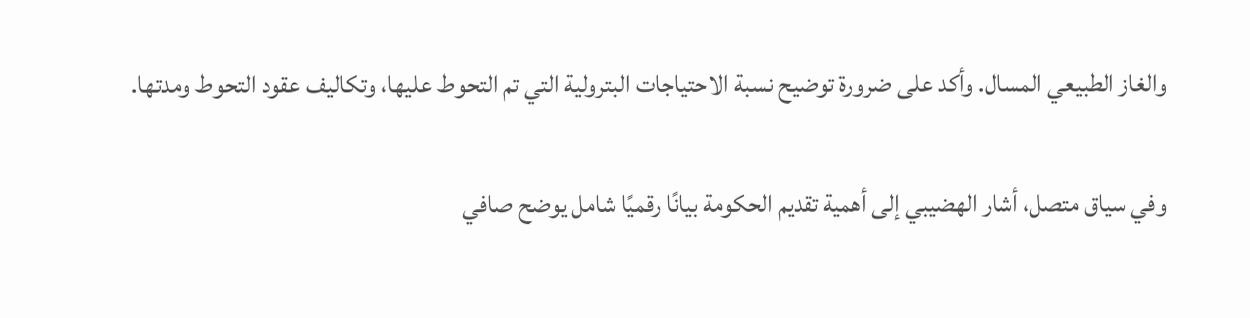والغاز الطبيعي المسال. وأكد على ضرورة توضيح نسبة الاحتياجات البترولية التي تم التحوط عليها، وتكاليف عقود التحوط ومدتها.

وفي سياق متصل، أشار الهضيبي إلى أهمية تقديم الحكومة بيانًا رقميًا شامل يوضح صافي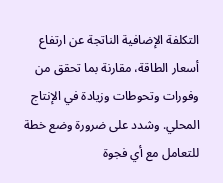التكلفة الإضافية الناتجة عن ارتفاع أسعار الطاقة، مقارنة بما تحقق من وفورات وتحوطات وزيادة في الإنتاج المحلي. وشدد على ضرورة وضع خطة للتعامل مع أي فجوة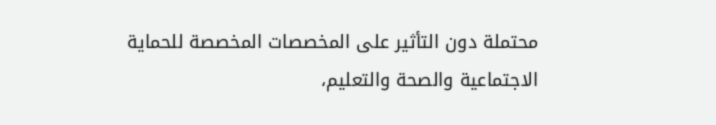محتملة دون التأثير على المخصصات المخصصة للحماية الاجتماعية والصحة والتعليم،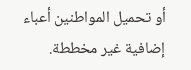أو تحميل المواطنين أعباء إضافية غير مخططة.